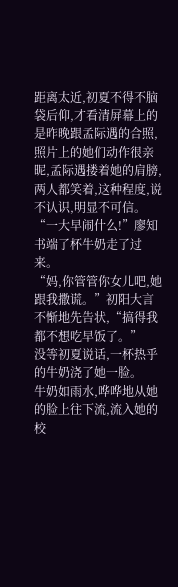距离太近,初夏不得不脑袋后仰,才看清屏幕上的是昨晚跟孟际遇的合照,照片上的她们动作很亲昵,孟际遇搂着她的肩膀,两人都笑着,这种程度,说不认识,明显不可信。
“一大早闹什么!”廖知书端了杯牛奶走了过来。
“妈,你管管你女儿吧,她跟我撒谎。”初阳大言不惭地先告状,“搞得我都不想吃早饭了。”
没等初夏说话,一杯热乎的牛奶浇了她一脸。
牛奶如雨水,哗哗地从她的脸上往下流,流入她的校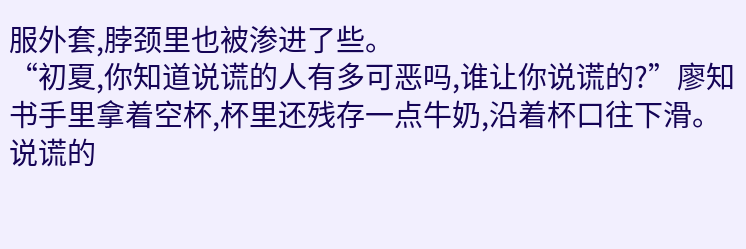服外套,脖颈里也被渗进了些。
“初夏,你知道说谎的人有多可恶吗,谁让你说谎的?”廖知书手里拿着空杯,杯里还残存一点牛奶,沿着杯口往下滑。
说谎的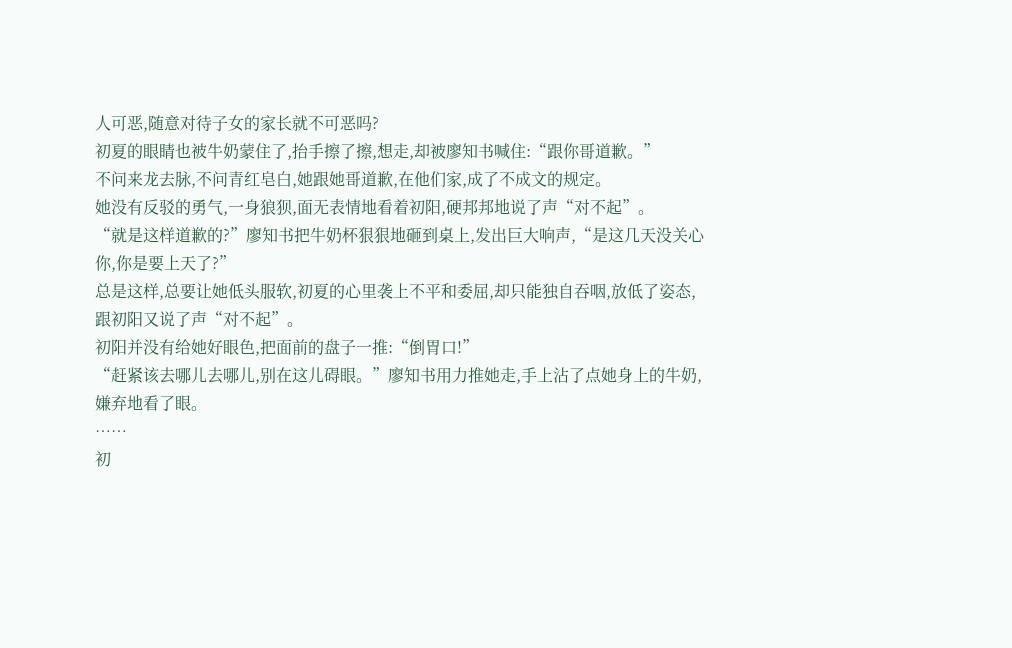人可恶,随意对待子女的家长就不可恶吗?
初夏的眼睛也被牛奶蒙住了,抬手擦了擦,想走,却被廖知书喊住:“跟你哥道歉。”
不问来龙去脉,不问青红皂白,她跟她哥道歉,在他们家,成了不成文的规定。
她没有反驳的勇气,一身狼狈,面无表情地看着初阳,硬邦邦地说了声“对不起”。
“就是这样道歉的?”廖知书把牛奶杯狠狠地砸到桌上,发出巨大响声,“是这几天没关心你,你是要上天了?”
总是这样,总要让她低头服软,初夏的心里袭上不平和委屈,却只能独自吞咽,放低了姿态,跟初阳又说了声“对不起”。
初阳并没有给她好眼色,把面前的盘子一推:“倒胃口!”
“赶紧该去哪儿去哪儿,别在这儿碍眼。”廖知书用力推她走,手上沾了点她身上的牛奶,嫌弃地看了眼。
……
初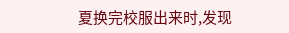夏换完校服出来时,发现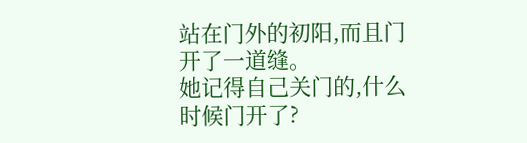站在门外的初阳,而且门开了一道缝。
她记得自己关门的,什么时候门开了?